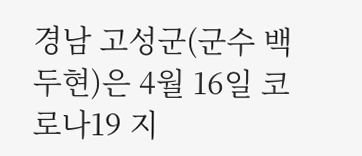경남 고성군(군수 백두현)은 4월 16일 코로나19 지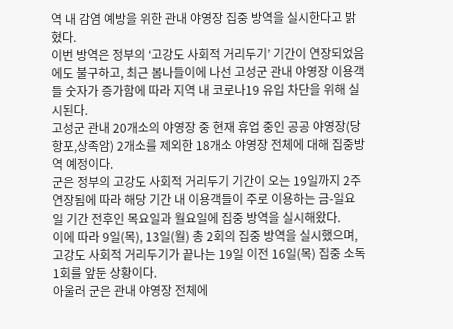역 내 감염 예방을 위한 관내 야영장 집중 방역을 실시한다고 밝혔다.
이번 방역은 정부의 ‘고강도 사회적 거리두기’ 기간이 연장되었음에도 불구하고, 최근 봄나들이에 나선 고성군 관내 야영장 이용객들 숫자가 증가함에 따라 지역 내 코로나19 유입 차단을 위해 실시된다.
고성군 관내 20개소의 야영장 중 현재 휴업 중인 공공 야영장(당항포,상족암) 2개소를 제외한 18개소 야영장 전체에 대해 집중방역 예정이다.
군은 정부의 고강도 사회적 거리두기 기간이 오는 19일까지 2주 연장됨에 따라 해당 기간 내 이용객들이 주로 이용하는 금-일요일 기간 전후인 목요일과 월요일에 집중 방역을 실시해왔다.
이에 따라 9일(목), 13일(월) 총 2회의 집중 방역을 실시했으며, 고강도 사회적 거리두기가 끝나는 19일 이전 16일(목) 집중 소독 1회를 앞둔 상황이다.
아울러 군은 관내 야영장 전체에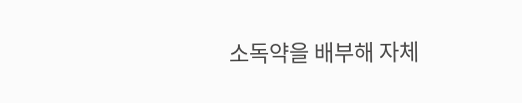소독약을 배부해 자체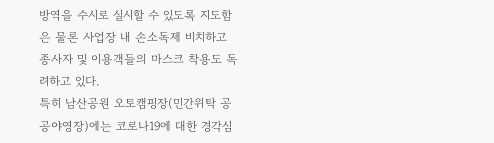방역을 수시로 실시할 수 있도록 지도함은 물론 사업장 내 손소독제 비치하고 종사자 및 이용객들의 마스크 착용도 독려하고 있다.
특히 남산공원 오토캠핑장(민간위탁 공공야영장)에는 코로나19에 대한 경각심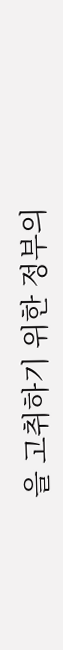을 고취하기 위한 정부의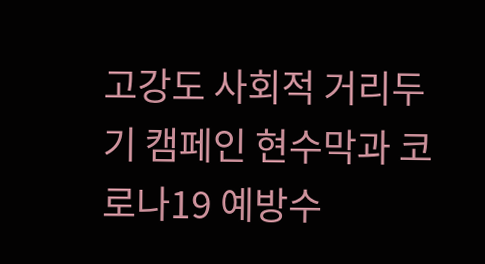고강도 사회적 거리두기 캠페인 현수막과 코로나19 예방수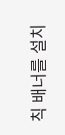칙 배너를 설치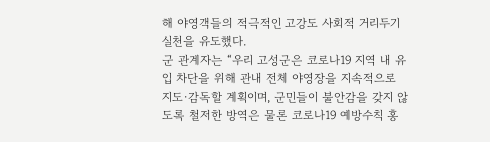해 야영객들의 적극적인 고강도 사회적 거리두기 실천을 유도했다.
군 관계자는 “우리 고성군은 코로나19 지역 내 유입 차단을 위해 관내 전체 야영장을 지속적으로 지도·감독할 계획이며, 군민들이 불안감을 갖지 않도록 철저한 방역은 물론 코로나19 예방수칙 홍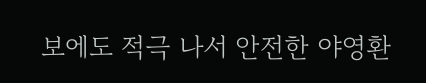보에도 적극 나서 안전한 야영환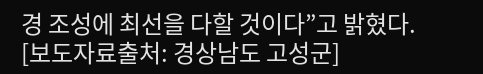경 조성에 최선을 다할 것이다”고 밝혔다.
[보도자료출처: 경상남도 고성군]